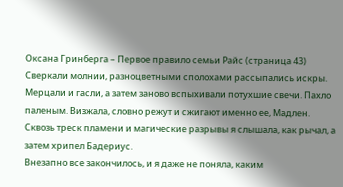Оксана Гринберга – Первое правило семьи Райс (страница 43)
Сверкали молнии, разноцветными сполохами рассыпались искры. Мерцали и гасли, а затем заново вспыхивали потухшие свечи. Пахло паленым. Визжала, словно режут и сжигают именно ее, Мадлен.
Сквозь треск пламени и магические разрывы я слышала, как рычал, а затем хрипел Бадериус.
Внезапно все закончилось, и я даже не поняла, каким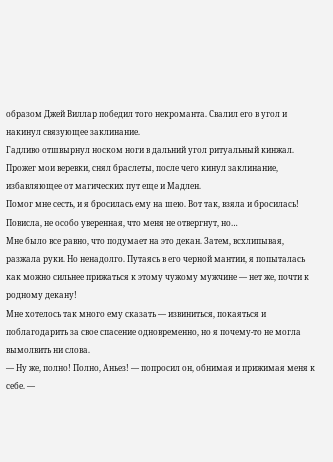образом Джей Виллар победил того некроманта. Свалил его в угол и накинул связующее заклинание.
Гадливо отшвырнул носком ноги в дальний угол ритуальный кинжал. Прожег мои веревки, снял браслеты, после чего кинул заклинание, избавляющее от магических пут еще и Мадлен.
Помог мне сесть, и я бросилась ему на шею. Вот так, взяла и бросилась! Повисла, не особо уверенная, что меня не отвергнут, но…
Мне было все равно, что подумает на это декан. Затем, всхлипывая, разжала руки. Но ненадолго. Путаясь в его черной мантии, я попыталась как можно сильнее прижаться к этому чужому мужчине — нет же, почти к родному декану!
Мне хотелось так много ему сказать — извиниться, покаяться и поблагодарить за свое спасение одновременно, но я почему-то не могла вымолвить ни слова.
— Ну же, полно! Полно, Аньез! — попросил он, обнимая и прижимая меня к себе. —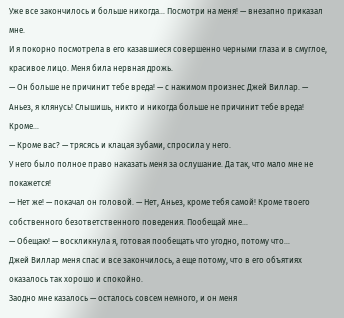Уже все закончилось и больше никогда… Посмотри на меня! — внезапно приказал мне.
И я покорно посмотрела в его казавшиеся совершенно черными глаза и в смуглое, красивое лицо. Меня била нервная дрожь.
— Он больше не причинит тебе вреда! — с нажимом произнес Джей Виллар. — Аньез, я клянусь! Слышишь, никто и никогда больше не причинит тебе вреда! Кроме…
— Кроме вас? — трясясь и клацая зубами, спросила у него.
У него было полное право наказать меня за ослушание. Да так, что мало мне не покажется!
— Нет же! — покачал он головой. — Нет, Аньез, кроме тебя самой! Кроме твоего собственного безответственного поведения. Пообещай мне…
— Обещаю! — воскликнула я, готовая пообещать что угодно, потому что…
Джей Виллар меня спас и все закончилось, а еще потому, что в его объятиях оказалось так хорошо и спокойно.
Заодно мне казалось — осталось совсем немного, и он меня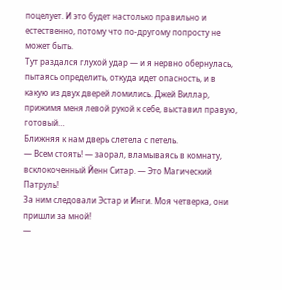поцелует. И это будет настолько правильно и естественно, потому что по-другому попросту не может быть.
Тут раздался глухой удар — и я нервно обернулась, пытаясь определить, откуда идет опасность, и в какую из двух дверей ломились. Джей Виллар, прижимя меня левой рукой к себе, выставил правую, готовый…
Ближняя к нам дверь слетела с петель.
— Всем стоять! — заорал, вламываясь в комнату, всклокоченный Йенн Ситар. — Это Магический Патруль!
За ним следовали Эстар и Инги. Моя четверка, они пришли за мной!
—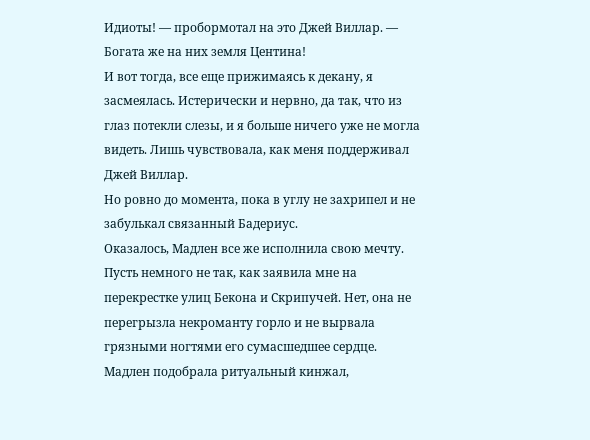Идиоты! — пробормотал на это Джей Виллар. — Богата же на них земля Центина!
И вот тогда, все еще прижимаясь к декану, я засмеялась. Истерически и нервно, да так, что из глаз потекли слезы, и я больше ничего уже не могла видеть. Лишь чувствовала, как меня поддерживал Джей Виллар.
Но ровно до момента, пока в углу не захрипел и не забулькал связанный Бадериус.
Оказалось, Мадлен все же исполнила свою мечту. Пусть немного не так, как заявила мне на перекрестке улиц Бекона и Скрипучей. Нет, она не перегрызла некроманту горло и не вырвала грязными ногтями его сумасшедшее сердце.
Мадлен подобрала ритуальный кинжал,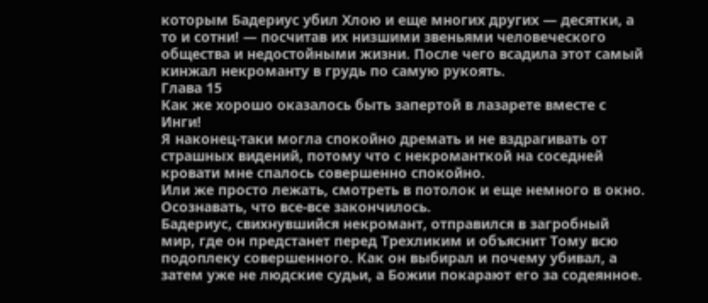которым Бадериус убил Хлою и еще многих других — десятки, а то и сотни! — посчитав их низшими звеньями человеческого общества и недостойными жизни. После чего всадила этот самый кинжал некроманту в грудь по самую рукоять.
Глава 15
Как же хорошо оказалось быть запертой в лазарете вместе с Инги!
Я наконец-таки могла спокойно дремать и не вздрагивать от страшных видений, потому что с некроманткой на соседней кровати мне спалось совершенно спокойно.
Или же просто лежать, смотреть в потолок и еще немного в окно. Осознавать, что все-все закончилось.
Бадериус, свихнувшийся некромант, отправился в загробный мир, где он предстанет перед Трехликим и объяснит Тому всю подоплеку совершенного. Как он выбирал и почему убивал, а затем уже не людские судьи, а Божии покарают его за содеянное.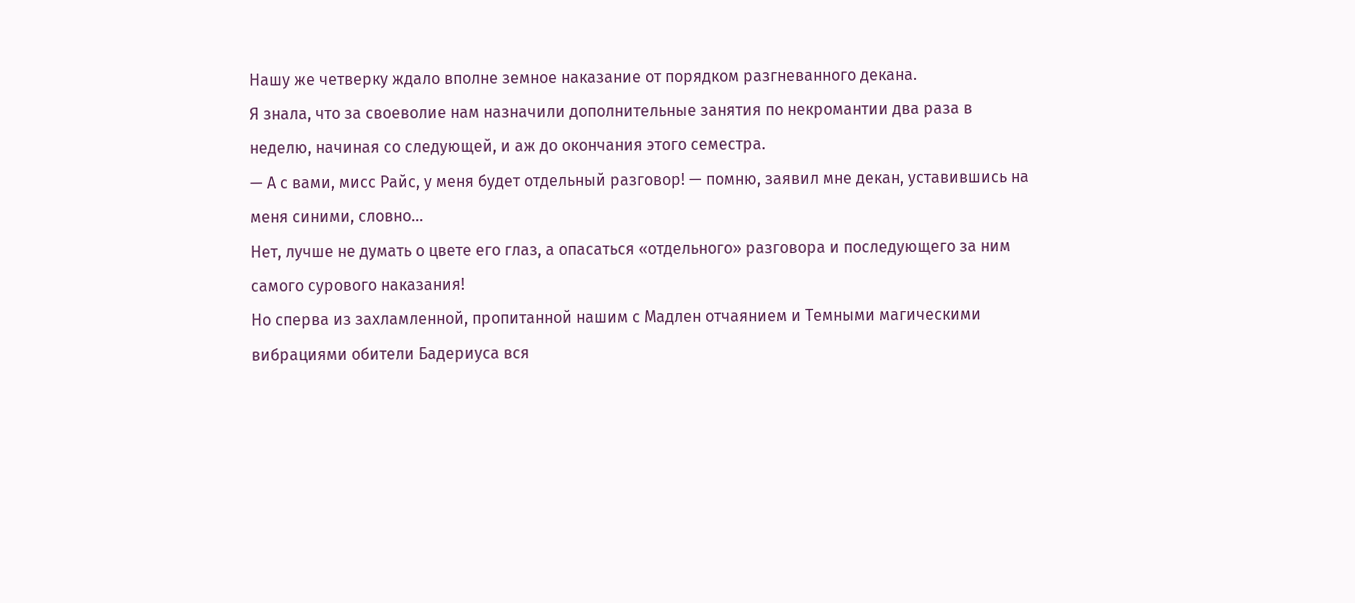Нашу же четверку ждало вполне земное наказание от порядком разгневанного декана.
Я знала, что за своеволие нам назначили дополнительные занятия по некромантии два раза в неделю, начиная со следующей, и аж до окончания этого семестра.
— А с вами, мисс Райс, у меня будет отдельный разговор! — помню, заявил мне декан, уставившись на меня синими, словно…
Нет, лучше не думать о цвете его глаз, а опасаться «отдельного» разговора и последующего за ним самого сурового наказания!
Но сперва из захламленной, пропитанной нашим с Мадлен отчаянием и Темными магическими вибрациями обители Бадериуса вся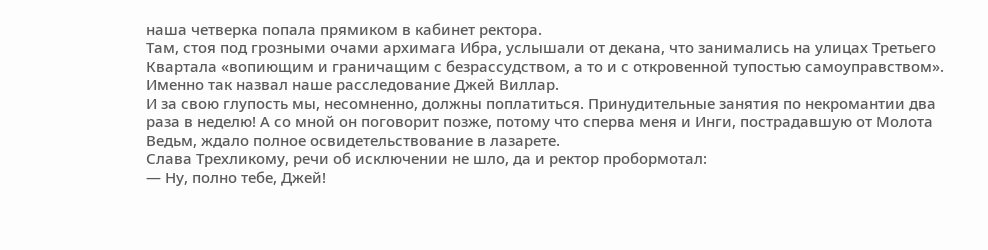наша четверка попала прямиком в кабинет ректора.
Там, стоя под грозными очами архимага Ибра, услышали от декана, что занимались на улицах Третьего Квартала «вопиющим и граничащим с безрассудством, а то и с откровенной тупостью самоуправством».
Именно так назвал наше расследование Джей Виллар.
И за свою глупость мы, несомненно, должны поплатиться. Принудительные занятия по некромантии два раза в неделю! А со мной он поговорит позже, потому что сперва меня и Инги, пострадавшую от Молота Ведьм, ждало полное освидетельствование в лазарете.
Слава Трехликому, речи об исключении не шло, да и ректор пробормотал:
— Ну, полно тебе, Джей!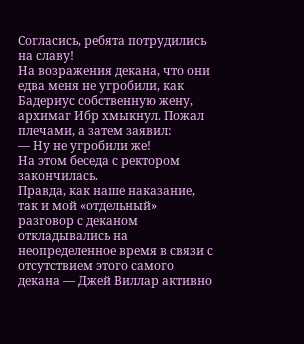Согласись, ребята потрудились на славу!
На возражения декана, что они едва меня не угробили, как Бадериус собственную жену, архимаг Ибр хмыкнул. Пожал плечами, а затем заявил:
— Ну не угробили же!
На этом беседа с ректором закончилась.
Правда, как наше наказание, так и мой «отдельный» разговор с деканом откладывались на неопределенное время в связи с отсутствием этого самого декана — Джей Виллар активно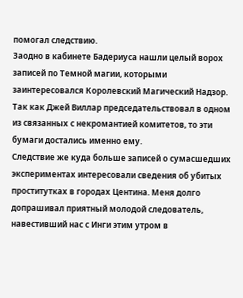помогал следствию.
Заодно в кабинете Бадериуса нашли целый ворох записей по Темной магии, которыми заинтересовался Королевский Магический Надзор. Так как Джей Виллар председательствовал в одном из связанных с некромантией комитетов, то эти бумаги достались именно ему.
Следствие же куда больше записей о сумасшедших экспериментах интересовали сведения об убитых проститутках в городах Центина. Меня долго допрашивал приятный молодой следователь, навестивший нас с Инги этим утром в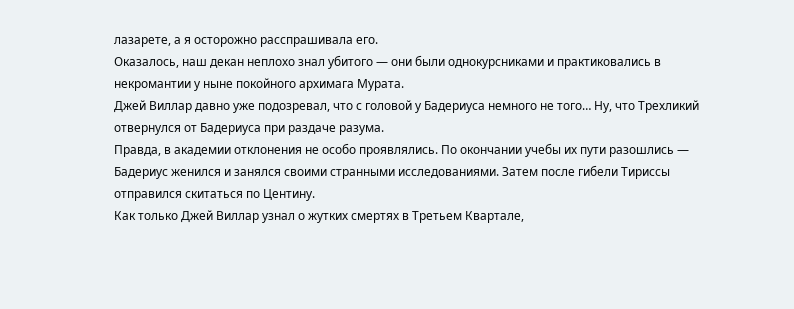лазарете, а я осторожно расспрашивала его.
Оказалось, наш декан неплохо знал убитого — они были однокурсниками и практиковались в некромантии у ныне покойного архимага Мурата.
Джей Виллар давно уже подозревал, что с головой у Бадериуса немного не того… Ну, что Трехликий отвернулся от Бадериуса при раздаче разума.
Правда, в академии отклонения не особо проявлялись. По окончании учебы их пути разошлись — Бадериус женился и занялся своими странными исследованиями. Затем после гибели Тириссы отправился скитаться по Центину.
Как только Джей Виллар узнал о жутких смертях в Третьем Квартале,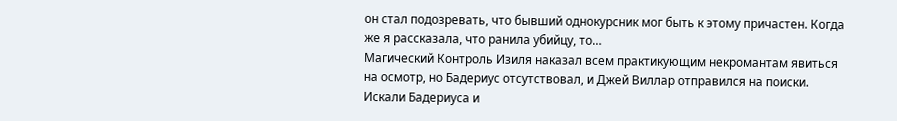он стал подозревать, что бывший однокурсник мог быть к этому причастен. Когда же я рассказала, что ранила убийцу, то…
Магический Контроль Изиля наказал всем практикующим некромантам явиться на осмотр, но Бадериус отсутствовал, и Джей Виллар отправился на поиски. Искали Бадериуса и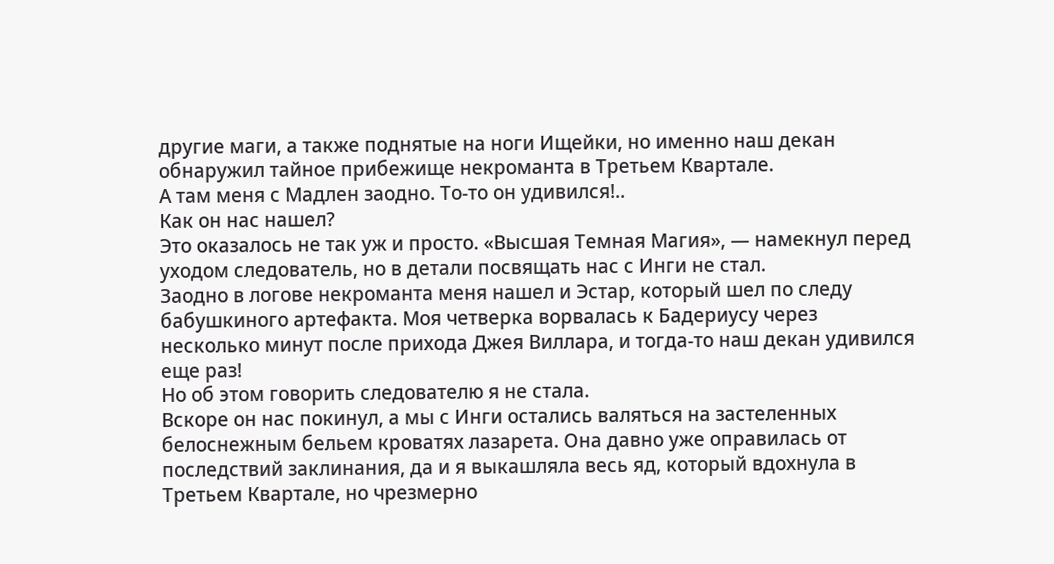другие маги, а также поднятые на ноги Ищейки, но именно наш декан обнаружил тайное прибежище некроманта в Третьем Квартале.
А там меня с Мадлен заодно. То-то он удивился!..
Как он нас нашел?
Это оказалось не так уж и просто. «Высшая Темная Магия», — намекнул перед уходом следователь, но в детали посвящать нас с Инги не стал.
Заодно в логове некроманта меня нашел и Эстар, который шел по следу бабушкиного артефакта. Моя четверка ворвалась к Бадериусу через несколько минут после прихода Джея Виллара, и тогда-то наш декан удивился еще раз!
Но об этом говорить следователю я не стала.
Вскоре он нас покинул, а мы с Инги остались валяться на застеленных белоснежным бельем кроватях лазарета. Она давно уже оправилась от последствий заклинания, да и я выкашляла весь яд, который вдохнула в Третьем Квартале, но чрезмерно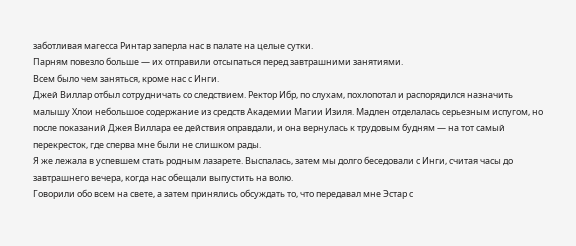заботливая магесса Ринтар заперла нас в палате на целые сутки.
Парням повезло больше — их отправили отсыпаться перед завтрашними занятиями.
Всем было чем заняться, кроме нас с Инги.
Джей Виллар отбыл сотрудничать со следствием. Ректор Ибр, по слухам, похлопотал и распорядился назначить малышу Хлои небольшое содержание из средств Академии Магии Изиля. Мадлен отделалась серьезным испугом, но после показаний Джея Виллара ее действия оправдали, и она вернулась к трудовым будням — на тот самый перекресток, где сперва мне были не слишком рады.
Я же лежала в успевшем стать родным лазарете. Выспалась, затем мы долго беседовали с Инги, считая часы до завтрашнего вечера, когда нас обещали выпустить на волю.
Говорили обо всем на свете, а затем принялись обсуждать то, что передавал мне Эстар с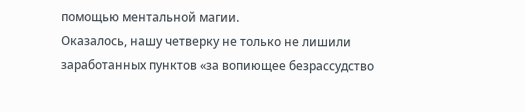помощью ментальной магии.
Оказалось, нашу четверку не только не лишили заработанных пунктов «за вопиющее безрассудство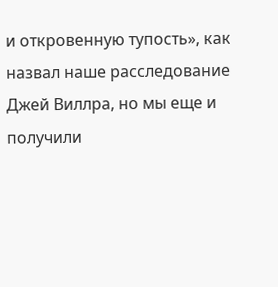и откровенную тупость», как назвал наше расследование Джей Виллра, но мы еще и получили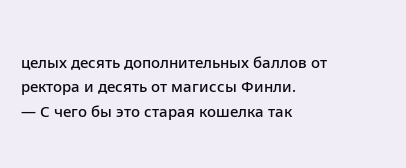целых десять дополнительных баллов от ректора и десять от магиссы Финли.
— С чего бы это старая кошелка так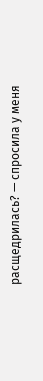расщедрилась? — спросила у меня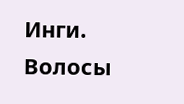Инги.
Волосы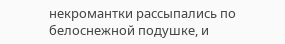некромантки рассыпались по белоснежной подушке, и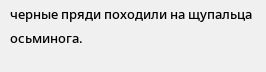черные пряди походили на щупальца осьминога.